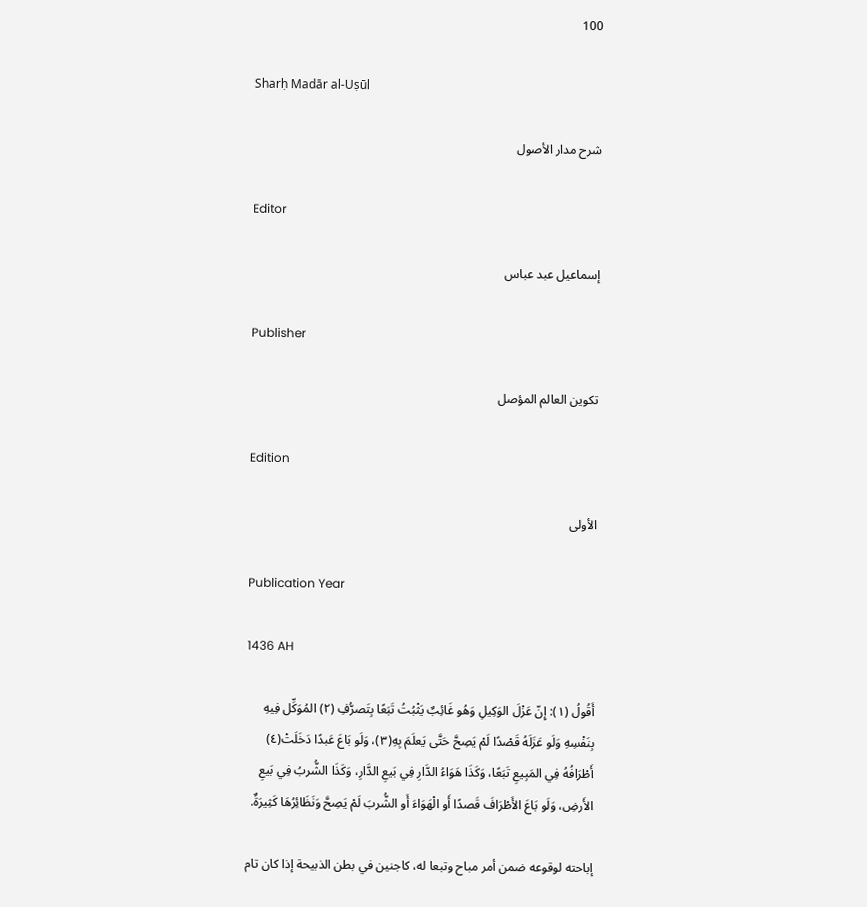100

Sharḥ Madār al-Uṣūl

شرح مدار الأصول

Editor

إسماعيل عبد عباس

Publisher

تكوين العالم المؤصل

Edition

الأولى

Publication Year

1436 AH

أَقُولُ (١): إِنّ عَزْلَ الوَكِيلِ وَهُو غَائِبٌ يَثْبُتُ تَبَعًا بِتَصرُّفِ (٢) المُوَكِّل فِيهِ بِنَفْسِهِ وَلَو عَزَلَهُ قَصْدًا لَمْ يَصِحَّ حَتَّى يَعلَمَ بِهِ(٣)، وَلَو بَاعَ عَبدًا دَخَلَتْ(٤) أَطْرَافُهُ فِي المَبِيعِ تَبَعًا، وَكَذَا هَوَاءُ الدَّارِ فِي بَيعِ الدَّارِ، وَكَذَا الشُّربُ فِي بَيعِ الأَرضِ، وَلَو بَاعَ الأَطْرَافَ قَصدًا أَو الْهَوَاءَ أَو الشُّربَ لَمْ يَصِحَّ وَنَظَائِرُهَا كَثِيرَةٌ.

إباحته لوقوعه ضمن أمر مباح وتبعا له، کاجنین في بطن الذبيحة إذا كان تام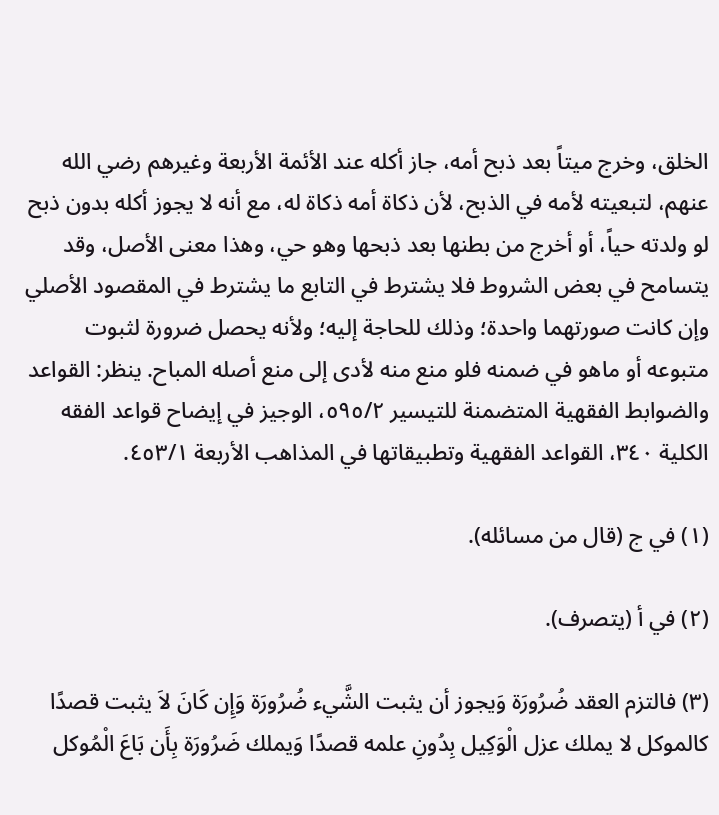الخلق، وخرج ميتاً بعد ذبح أمه، جاز أكله عند الأئمة الأربعة وغيرهم رضي الله عنهم، لتبعيته لأمه في الذبح، لأن ذكاة أمه ذكاة له، مع أنه لا يجوز أكله بدون ذبح لو ولدته حياً، أو أخرج من بطنها بعد ذبحها وهو حي، وهذا معنى الأصل، وقد يتسامح في بعض الشروط فلا يشترط في التابع ما يشترط في المقصود الأصلي وإن كانت صورتهما واحدة؛ وذلك للحاجة إليه؛ ولأنه يحصل ضرورة لثبوت متبوعه أو ماهو في ضمنه فلو منع منه لأدى إلى منع أصله المباح. ينظر: القواعد والضوابط الفقهية المتضمنة للتيسير ٥٩٥/٢، الوجيز في إيضاح قواعد الفقه الكلية ٣٤٠، القواعد الفقهية وتطبيقاتها في المذاهب الأربعة ٤٥٣/١.

(١) في ج (قال من مسائله).

(٢) في أ (يتصرف).

(٣) فالتزم العقد ضُرُورَة وَيجوز أن يثبت الشَّيء ضُرُورَة وَإِن كَانَ لاَ يثبت قصدًا كالموكل لا يملك عزل الْوَكِيل بِدُونِ علمه قصدًا وَيملك ضَرُورَة بِأَن بَاعَ الْمُوكل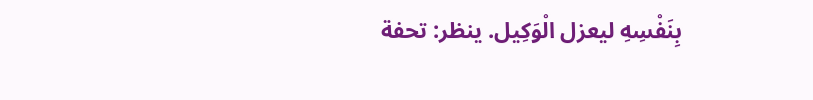بِنَفْسِهِ ليعزل الْوَكِيل. ينظر: تحفة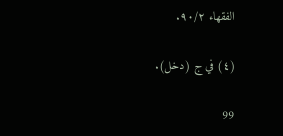الفقهاء ٩٠/٢.

(٤) في ج (دخل).

99